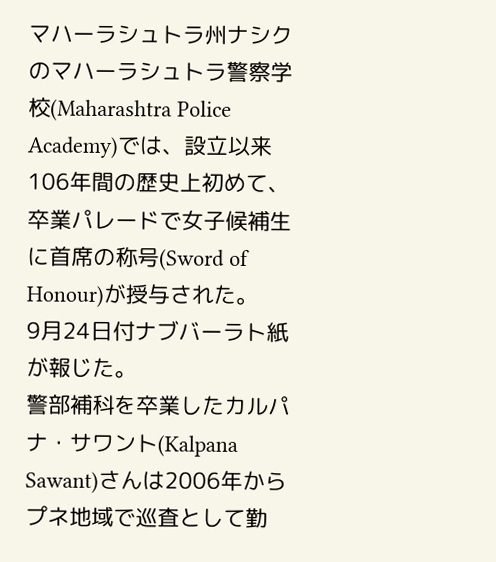マハーラシュトラ州ナシクのマハーラシュトラ警察学校(Maharashtra Police Academy)では、設立以来106年間の歴史上初めて、卒業パレードで女子候補生に首席の称号(Sword of Honour)が授与された。
9月24日付ナブバーラト紙が報じた。
警部補科を卒業したカルパナ・サワント(Kalpana Sawant)さんは2006年からプネ地域で巡査として勤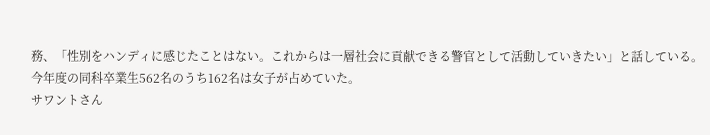務、「性別をハンディに感じたことはない。これからは一層社会に貢献できる警官として活動していきたい」と話している。
今年度の同科卒業生562名のうち162名は女子が占めていた。
サワントさん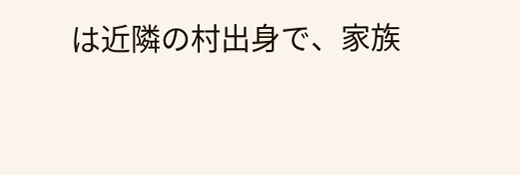は近隣の村出身で、家族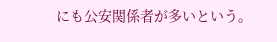にも公安関係者が多いという。